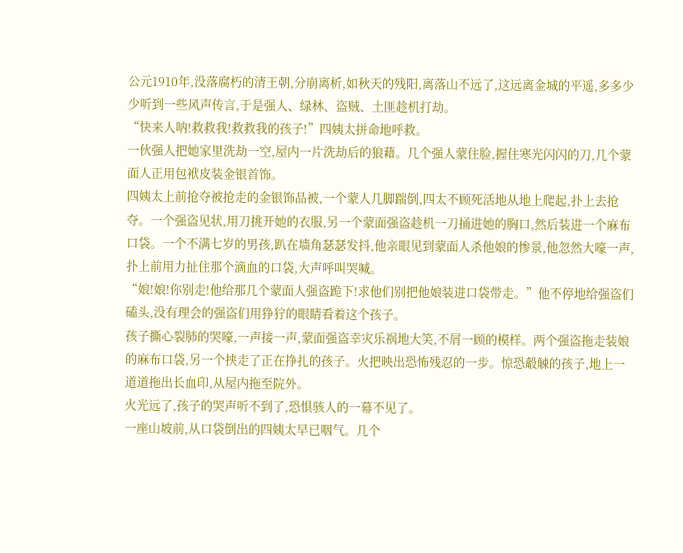公元1910年,没落腐朽的清王朝,分崩离析,如秋天的残阳,离落山不远了,这远离金城的平遥,多多少少听到一些风声传言,于是强人、绿林、盗贼、土匪趁机打劫。
“快来人呐!救救我!救救我的孩子!”四姨太拼命地呼救。
一伙强人把她家里洗劫一空,屋内一片洗劫后的狼藉。几个强人蒙住脸,握住寒光闪闪的刀,几个蒙面人正用包袱皮装金银首饰。
四姨太上前抢夺被抢走的金银饰品被,一个蒙人几脚踹倒,四太不顾死活地从地上爬起,扑上去抢夺。一个强盗见状,用刀挑开她的衣服,另一个蒙面强盗趁机一刀捅进她的胸口,然后装进一个麻布口袋。一个不满七岁的男孩,趴在墙角瑟瑟发抖,他亲眼见到蒙面人杀他娘的惨景,他忽然大嚎一声,扑上前用力扯住那个滴血的口袋,大声呼叫哭喊。
“娘!娘!你别走!他给那几个蒙面人强盗跪下!求他们别把他娘装进口袋带走。”他不停地给强盗们磕头,没有理会的强盗们用狰狞的眼睛看着这个孩子。
孩子撕心裂肺的哭嚎,一声接一声,蒙面强盗幸灾乐祸地大笑,不屑一顾的模样。两个强盗拖走装娘的麻布口袋,另一个挟走了正在挣扎的孩子。火把映出恐怖残忍的一步。惊恐觳觫的孩子,地上一道道拖出长血印,从屋内拖至院外。
火光远了,孩子的哭声听不到了,恐惧骇人的一幕不见了。
一座山坡前,从口袋倒出的四姨太早已咽气。几个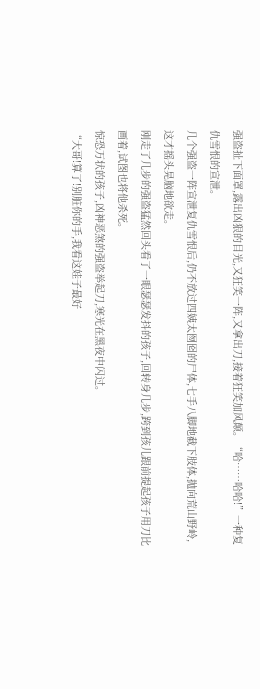强盗扯下面罩,露出凶狠的目光,又狂笑一阵,又拿出刀,接着狂笑加风颠。“哈……哈哈!”一种复仇雪恨的宣泄。
几个强盗一阵宣泄复仇雪恨后,仍不放过四姨太囫囵的尸体,七手八脚地截下肢体,抛向荒山野岭,这才摇头晃脑地欲走。
刚走了几步的强盗猛然回头看了一眼瑟瑟发抖的孩子,回转身几步,跨到孩儿跟前提起孩子用刀比画着,试图也将他杀死。
惊恐万状的孩子,凶神恶煞的强盗举起刀,寒光在黑夜中闪过。
“大哥!算了!别脏你的手,我看这娃子最好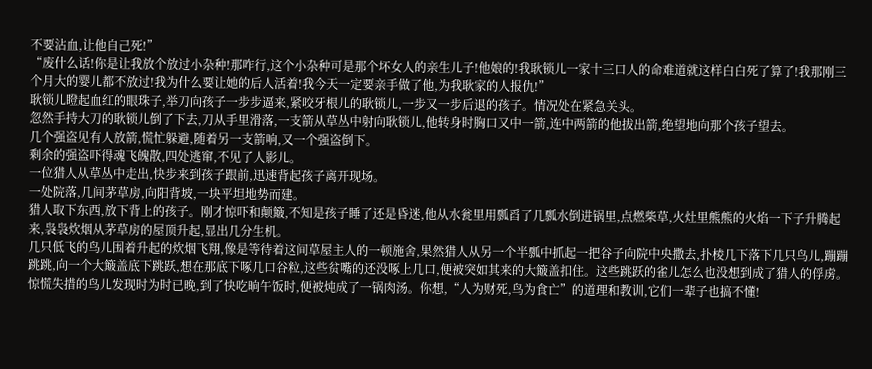不要沾血,让他自己死!”
“废什么话!你是让我放个放过小杂种!那咋行,这个小杂种可是那个坏女人的亲生儿子!他娘的!我耿锁儿一家十三口人的命难道就这样白白死了算了!我那刚三个月大的婴儿都不放过!我为什么要让她的后人活着!我今天一定要亲手做了他,为我耿家的人报仇!”
耿锁儿瞪起血红的眼珠子,举刀向孩子一步步逼来,紧咬牙根儿的耿锁儿,一步又一步后退的孩子。情况处在紧急关头。
忽然手持大刀的耿锁儿倒了下去,刀从手里滑落,一支箭从草丛中射向耿锁儿,他转身时胸口又中一箭,连中两箭的他拔出箭,绝望地向那个孩子望去。
几个强盗见有人放箭,慌忙躲避,随着另一支箭响,又一个强盗倒下。
剩余的强盗吓得魂飞魄散,四处逃窜,不见了人影儿。
一位猎人从草丛中走出,快步来到孩子跟前,迅速背起孩子离开现场。
一处院落,几间茅草房,向阳背坡,一块平坦地势而建。
猎人取下东西,放下背上的孩子。刚才惊吓和颠簸,不知是孩子睡了还是昏迷,他从水瓮里用瓢舀了几瓢水倒进锅里,点燃柴草,火灶里熊熊的火焰一下子升腾起来,袅袅炊烟从茅草房的屋顶升起,显出几分生机。
几只低飞的鸟儿围着升起的炊烟飞翔,像是等待着这间草屋主人的一顿施舍,果然猎人从另一个半瓢中抓起一把谷子向院中央撒去,扑棱几下落下几只鸟儿,蹦蹦跳跳,向一个大簸盖底下跳跃,想在那底下啄几口谷粒,这些贫嘴的还没啄上几口,便被突如其来的大簸盖扣住。这些跳跃的雀儿怎么也没想到成了猎人的俘虏。惊慌失措的鸟儿发现时为时已晚,到了快吃晌午饭时,便被炖成了一锅肉汤。你想,“人为财死,鸟为食亡”的道理和教训,它们一辈子也搞不懂!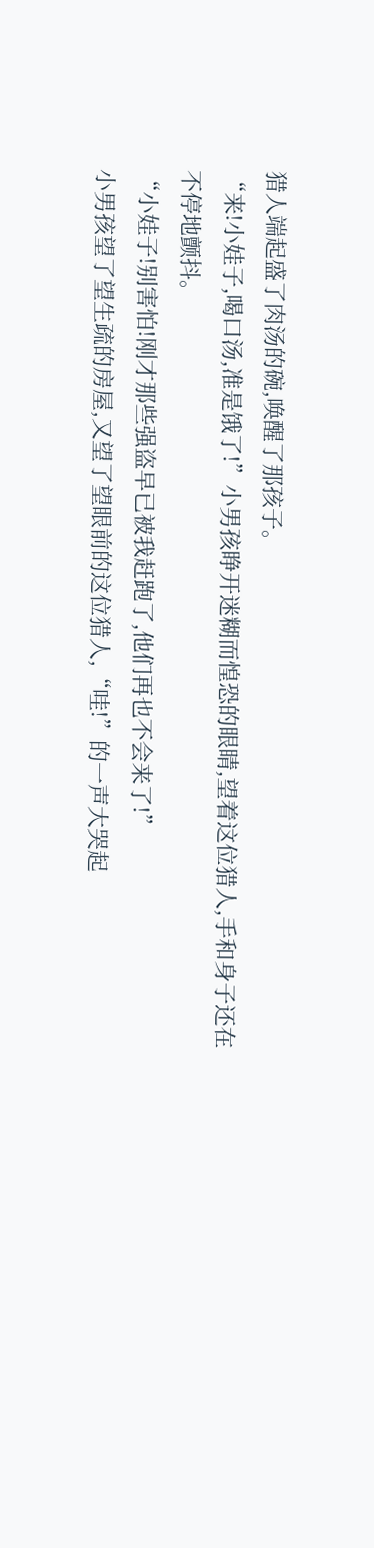猎人端起盛了肉汤的碗,唤醒了那孩子。
“来!小娃子,喝口汤,准是饿了!”小男孩睁开迷糊而惶恐的眼睛,望着这位猎人,手和身子还在不停地颤抖。
“小娃子!别害怕!刚才那些强盗早已被我赶跑了,他们再也不会来了!”
小男孩望了望生疏的房屋,又望了望眼前的这位猎人,“哇!”的一声大哭起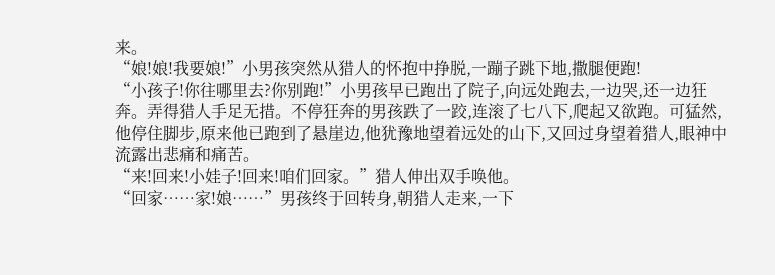来。
“娘!娘!我要娘!”小男孩突然从猎人的怀抱中挣脱,一蹦子跳下地,撒腿便跑!
“小孩子!你往哪里去?你别跑!”小男孩早已跑出了院子,向远处跑去,一边哭,还一边狂奔。弄得猎人手足无措。不停狂奔的男孩跌了一跤,连滚了七八下,爬起又欲跑。可猛然,他停住脚步,原来他已跑到了悬崖边,他犹豫地望着远处的山下,又回过身望着猎人,眼神中流露出悲痛和痛苦。
“来!回来!小娃子!回来!咱们回家。”猎人伸出双手唤他。
“回家……家!娘……”男孩终于回转身,朝猎人走来,一下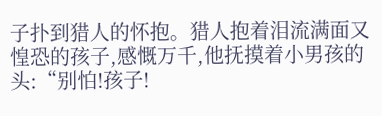子扑到猎人的怀抱。猎人抱着泪流满面又惶恐的孩子,感慨万千,他抚摸着小男孩的头:“别怕!孩子!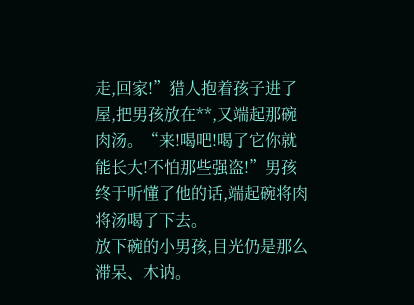走,回家!”猎人抱着孩子进了屋,把男孩放在**,又端起那碗肉汤。“来!喝吧!喝了它你就能长大!不怕那些强盗!”男孩终于听懂了他的话,端起碗将肉将汤喝了下去。
放下碗的小男孩,目光仍是那么滞呆、木讷。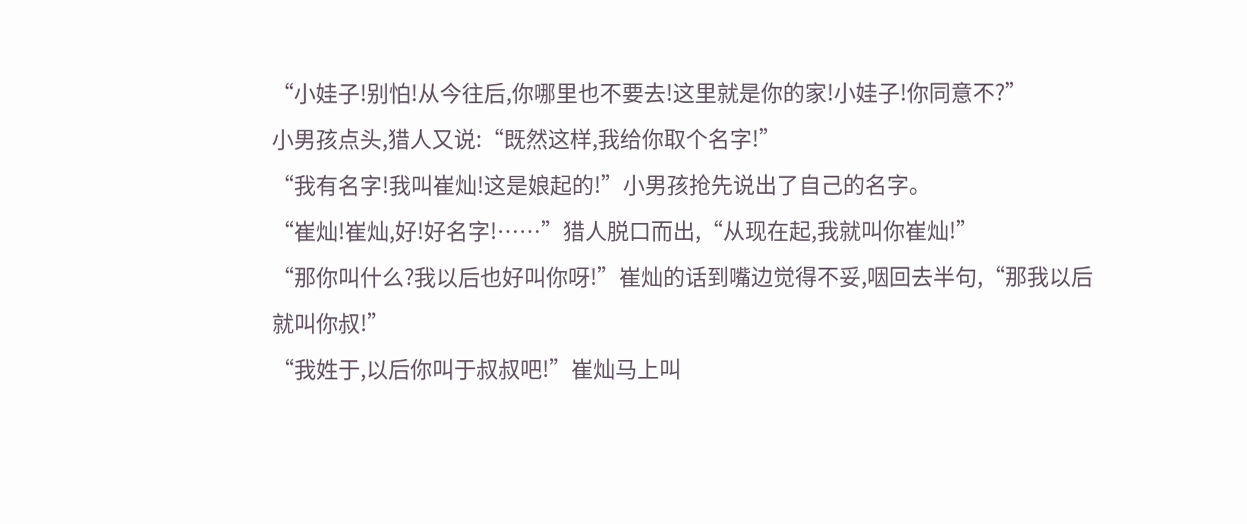“小娃子!别怕!从今往后,你哪里也不要去!这里就是你的家!小娃子!你同意不?”
小男孩点头,猎人又说:“既然这样,我给你取个名字!”
“我有名字!我叫崔灿!这是娘起的!”小男孩抢先说出了自己的名字。
“崔灿!崔灿,好!好名字!……”猎人脱口而出,“从现在起,我就叫你崔灿!”
“那你叫什么?我以后也好叫你呀!”崔灿的话到嘴边觉得不妥,咽回去半句,“那我以后就叫你叔!”
“我姓于,以后你叫于叔叔吧!”崔灿马上叫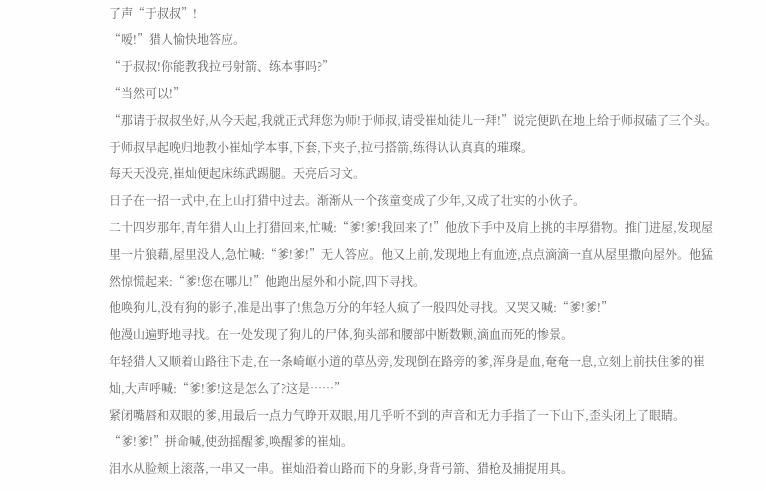了声“于叔叔”!
“嗳!”猎人愉快地答应。
“于叔叔!你能教我拉弓射箭、练本事吗?”
“当然可以!”
“那请于叔叔坐好,从今天起,我就正式拜您为师!于师叔,请受崔灿徒儿一拜!”说完便趴在地上给于师叔磕了三个头。
于师叔早起晚归地教小崔灿学本事,下套,下夹子,拉弓搭箭,练得认认真真的璀璨。
每天天没亮,崔灿便起床练武踢腿。天亮后习文。
日子在一招一式中,在上山打猎中过去。渐渐从一个孩童变成了少年,又成了壮实的小伙子。
二十四岁那年,青年猎人山上打猎回来,忙喊:“爹!爹!我回来了!”他放下手中及肩上挑的丰厚猎物。推门进屋,发现屋里一片狼藉,屋里没人,急忙喊:“爹!爹!”无人答应。他又上前,发现地上有血迹,点点滴滴一直从屋里撒向屋外。他猛然惊慌起来:“爹!您在哪儿!”他跑出屋外和小院,四下寻找。
他唤狗儿,没有狗的影子,准是出事了!焦急万分的年轻人疯了一般四处寻找。又哭又喊:“爹!爹!”
他漫山遍野地寻找。在一处发现了狗儿的尸体,狗头部和腰部中断数颗,滴血而死的惨景。
年轻猎人又顺着山路往下走,在一条崎岖小道的草丛旁,发现倒在路旁的爹,浑身是血,奄奄一息,立刻上前扶住爹的崔灿,大声呼喊:“爹!爹!这是怎么了?这是……”
紧闭嘴唇和双眼的爹,用最后一点力气睁开双眼,用几乎听不到的声音和无力手指了一下山下,歪头闭上了眼睛。
“爹!爹!”拼命喊,使劲摇醒爹,唤醒爹的崔灿。
泪水从脸颊上滚落,一串又一串。崔灿沿着山路而下的身影,身背弓箭、猎枪及捕捉用具。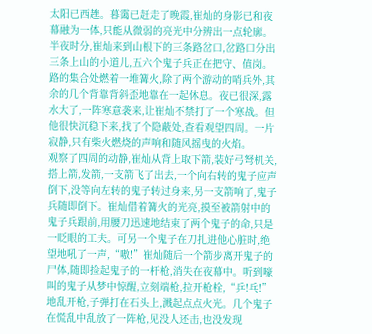太阳已西趖。暮霭已赶走了晚霞,崔灿的身影已和夜幕融为一体,只能从微弱的亮光中分辨出一点轮廓。
半夜时分,崔灿来到山根下的三条路岔口,岔路口分出三条上山的小道儿,五六个鬼子兵正在把守、值岗。路的集合处燃着一堆篝火,除了两个游动的哨兵外,其余的几个背靠背斜歪地靠在一起休息。夜已很深,露水大了,一阵寒意袭来,让崔灿不禁打了一个寒战。但他很快沉稳下来,找了个隐蔽处,查看观望四周。一片寂静,只有柴火燃烧的声响和随风摇曳的火焰。
观察了四周的动静,崔灿从背上取下箭,装好弓弩机关,搭上箭,发箭,一支箭飞了出去,一个向右转的鬼子应声倒下,没等向左转的鬼子转过身来,另一支箭响了,鬼子兵随即倒下。崔灿借着篝火的光亮,摸至被箭射中的鬼子兵跟前,用腰刀迅速地结束了两个鬼子的命,只是一眨眼的工夫。可另一个鬼子在刀扎进他心脏时,绝望地吼了一声,“嗷!”崔灿随后一个箭步离开鬼子的尸体,随即捡起鬼子的一杆枪,消失在夜幕中。听到嚎叫的鬼子从梦中惊醒,立刻端枪,拉开枪栓,“乒!乓!”地乱开枪,子弹打在石头上,溅起点点火光。几个鬼子在慌乱中乱放了一阵枪,见没人还击,也没发现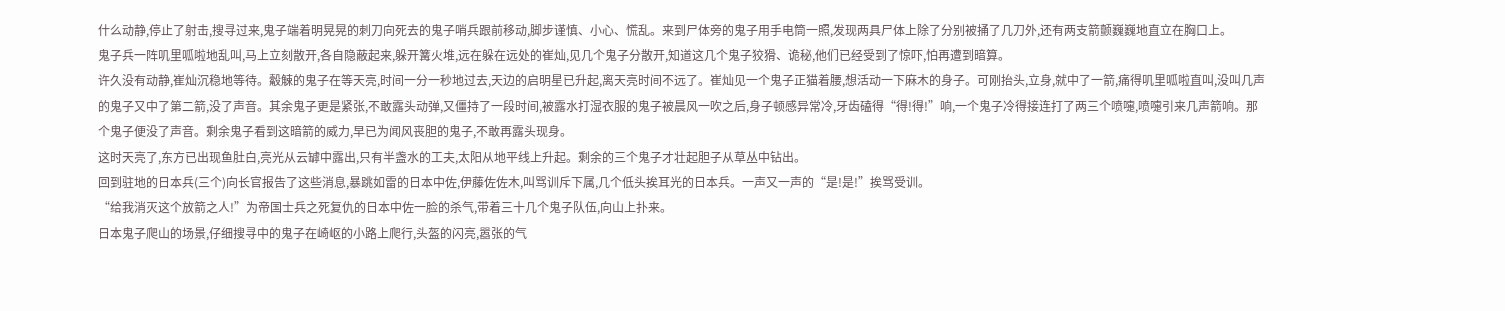什么动静,停止了射击,搜寻过来,鬼子端着明晃晃的刺刀向死去的鬼子哨兵跟前移动,脚步谨慎、小心、慌乱。来到尸体旁的鬼子用手电筒一照,发现两具尸体上除了分别被捅了几刀外,还有两支箭颤巍巍地直立在胸口上。
鬼子兵一阵叽里呱啦地乱叫,马上立刻散开,各自隐蔽起来,躲开篝火堆,远在躲在远处的崔灿,见几个鬼子分散开,知道这几个鬼子狡猾、诡秘,他们已经受到了惊吓,怕再遭到暗算。
许久没有动静,崔灿沉稳地等待。觳觫的鬼子在等天亮,时间一分一秒地过去,天边的启明星已升起,离天亮时间不远了。崔灿见一个鬼子正猫着腰,想活动一下麻木的身子。可刚抬头,立身,就中了一箭,痛得叽里呱啦直叫,没叫几声的鬼子又中了第二箭,没了声音。其余鬼子更是紧张,不敢露头动弹,又僵持了一段时间,被露水打湿衣服的鬼子被晨风一吹之后,身子顿感异常冷,牙齿磕得“得!得!”响,一个鬼子冷得接连打了两三个喷嚏,喷嚏引来几声箭响。那个鬼子便没了声音。剩余鬼子看到这暗箭的威力,早已为闻风丧胆的鬼子,不敢再露头现身。
这时天亮了,东方已出现鱼肚白,亮光从云罅中露出,只有半盏水的工夫,太阳从地平线上升起。剩余的三个鬼子才壮起胆子从草丛中钻出。
回到驻地的日本兵(三个)向长官报告了这些消息,暴跳如雷的日本中佐,伊藤佐佐木,叫骂训斥下属,几个低头挨耳光的日本兵。一声又一声的“是!是!”挨骂受训。
“给我消灭这个放箭之人!”为帝国士兵之死复仇的日本中佐一脸的杀气,带着三十几个鬼子队伍,向山上扑来。
日本鬼子爬山的场景,仔细搜寻中的鬼子在崎岖的小路上爬行,头盔的闪亮,嚣张的气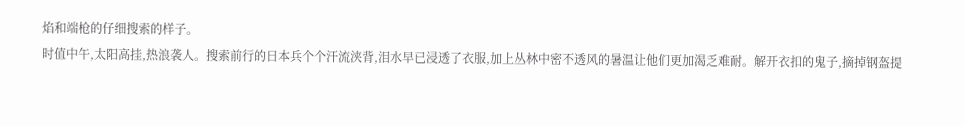焰和端枪的仔细搜索的样子。
时值中午,太阳高挂,热浪袭人。搜索前行的日本兵个个汗流浃背,泪水早已浸透了衣服,加上丛林中密不透风的暑温让他们更加渴乏难耐。解开衣扣的鬼子,摘掉钢盔提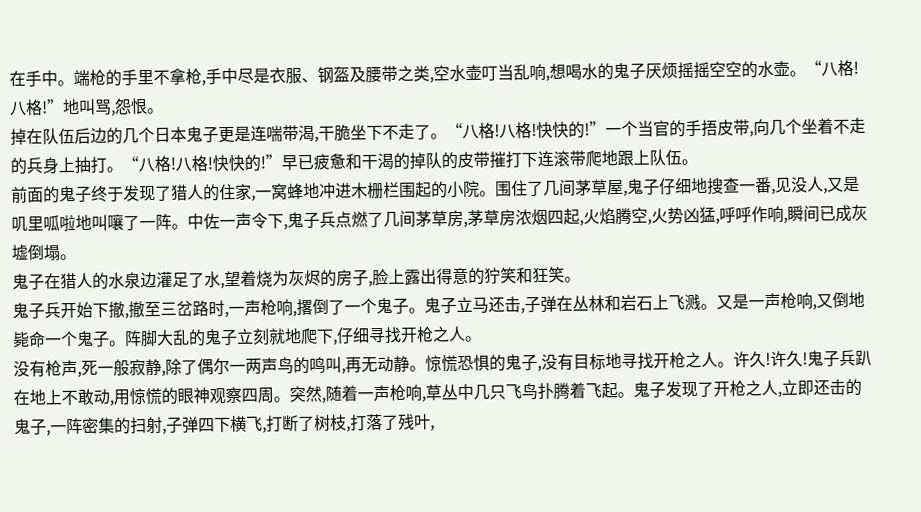在手中。端枪的手里不拿枪,手中尽是衣服、钢盔及腰带之类,空水壶叮当乱响,想喝水的鬼子厌烦摇摇空空的水壶。“八格!八格!”地叫骂,怨恨。
掉在队伍后边的几个日本鬼子更是连喘带渴,干脆坐下不走了。“八格!八格!快快的!”一个当官的手捂皮带,向几个坐着不走的兵身上抽打。“八格!八格!快快的!”早已疲惫和干渴的掉队的皮带摧打下连滚带爬地跟上队伍。
前面的鬼子终于发现了猎人的住家,一窝蜂地冲进木栅栏围起的小院。围住了几间茅草屋,鬼子仔细地搜查一番,见没人,又是叽里呱啦地叫嚷了一阵。中佐一声令下,鬼子兵点燃了几间茅草房,茅草房浓烟四起,火焰腾空,火势凶猛,呼呼作响,瞬间已成灰墟倒塌。
鬼子在猎人的水泉边灌足了水,望着烧为灰烬的房子,脸上露出得意的狞笑和狂笑。
鬼子兵开始下撤,撤至三岔路时,一声枪响,撂倒了一个鬼子。鬼子立马还击,子弹在丛林和岩石上飞溅。又是一声枪响,又倒地毙命一个鬼子。阵脚大乱的鬼子立刻就地爬下,仔细寻找开枪之人。
没有枪声,死一般寂静,除了偶尔一两声鸟的鸣叫,再无动静。惊慌恐惧的鬼子,没有目标地寻找开枪之人。许久!许久!鬼子兵趴在地上不敢动,用惊慌的眼神观察四周。突然,随着一声枪响,草丛中几只飞鸟扑腾着飞起。鬼子发现了开枪之人,立即还击的鬼子,一阵密集的扫射,子弹四下横飞,打断了树枝,打落了残叶,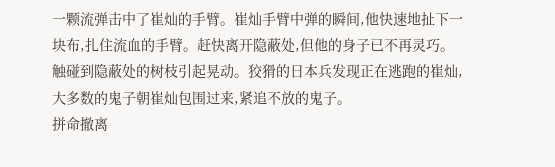一颗流弹击中了崔灿的手臂。崔灿手臂中弹的瞬间,他快速地扯下一块布,扎住流血的手臂。赶快离开隐蔽处,但他的身子已不再灵巧。触碰到隐蔽处的树枝引起晃动。狡猾的日本兵发现正在逃跑的崔灿,大多数的鬼子朝崔灿包围过来,紧追不放的鬼子。
拼命撤离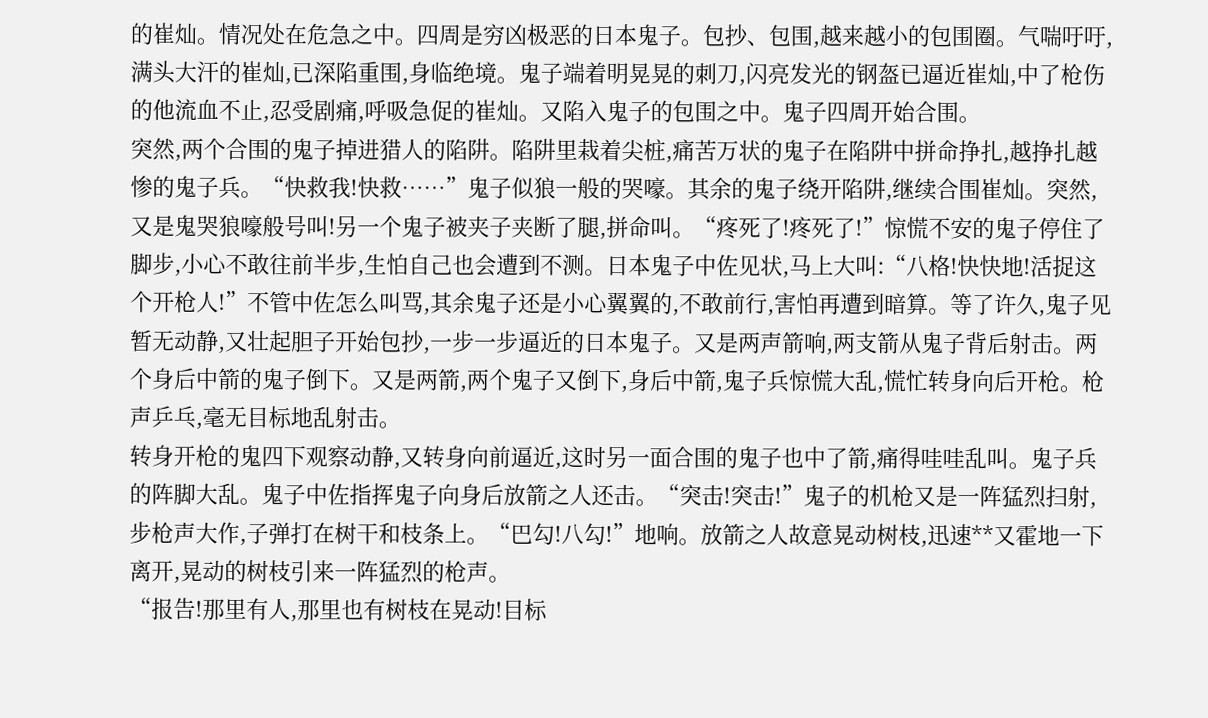的崔灿。情况处在危急之中。四周是穷凶极恶的日本鬼子。包抄、包围,越来越小的包围圈。气喘吁吁,满头大汗的崔灿,已深陷重围,身临绝境。鬼子端着明晃晃的刺刀,闪亮发光的钢盔已逼近崔灿,中了枪伤的他流血不止,忍受剧痛,呼吸急促的崔灿。又陷入鬼子的包围之中。鬼子四周开始合围。
突然,两个合围的鬼子掉进猎人的陷阱。陷阱里栽着尖桩,痛苦万状的鬼子在陷阱中拼命挣扎,越挣扎越惨的鬼子兵。“快救我!快救……”鬼子似狼一般的哭嚎。其余的鬼子绕开陷阱,继续合围崔灿。突然,又是鬼哭狼嚎般号叫!另一个鬼子被夹子夹断了腿,拼命叫。“疼死了!疼死了!”惊慌不安的鬼子停住了脚步,小心不敢往前半步,生怕自己也会遭到不测。日本鬼子中佐见状,马上大叫:“八格!快快地!活捉这个开枪人!”不管中佐怎么叫骂,其余鬼子还是小心翼翼的,不敢前行,害怕再遭到暗算。等了许久,鬼子见暂无动静,又壮起胆子开始包抄,一步一步逼近的日本鬼子。又是两声箭响,两支箭从鬼子背后射击。两个身后中箭的鬼子倒下。又是两箭,两个鬼子又倒下,身后中箭,鬼子兵惊慌大乱,慌忙转身向后开枪。枪声乒乓,毫无目标地乱射击。
转身开枪的鬼四下观察动静,又转身向前逼近,这时另一面合围的鬼子也中了箭,痛得哇哇乱叫。鬼子兵的阵脚大乱。鬼子中佐指挥鬼子向身后放箭之人还击。“突击!突击!”鬼子的机枪又是一阵猛烈扫射,步枪声大作,子弹打在树干和枝条上。“巴勾!八勾!”地响。放箭之人故意晃动树枝,迅速**又霍地一下离开,晃动的树枝引来一阵猛烈的枪声。
“报告!那里有人,那里也有树枝在晃动!目标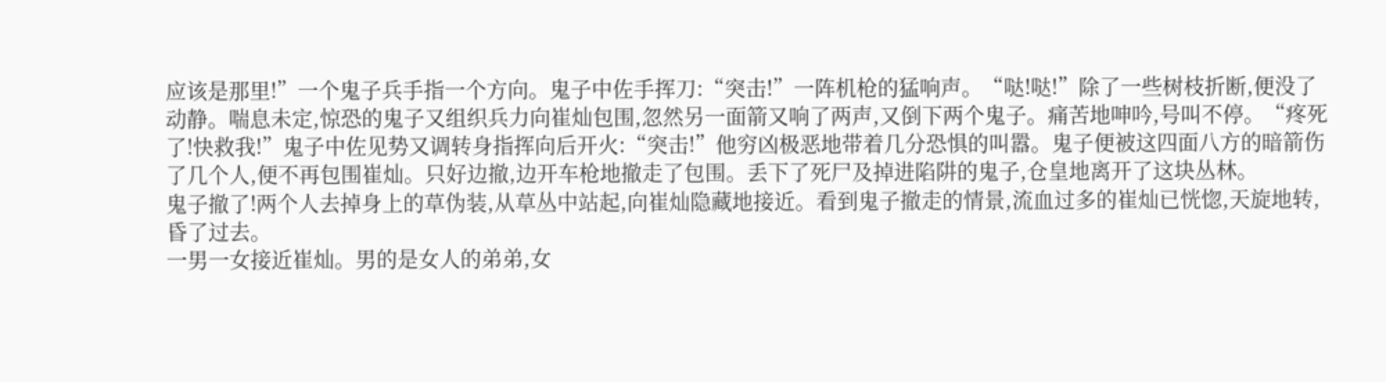应该是那里!”一个鬼子兵手指一个方向。鬼子中佐手挥刀:“突击!”一阵机枪的猛响声。“哒!哒!”除了一些树枝折断,便没了动静。喘息未定,惊恐的鬼子又组织兵力向崔灿包围,忽然另一面箭又响了两声,又倒下两个鬼子。痛苦地呻吟,号叫不停。“疼死了!快救我!”鬼子中佐见势又调转身指挥向后开火:“突击!”他穷凶极恶地带着几分恐惧的叫嚣。鬼子便被这四面八方的暗箭伤了几个人,便不再包围崔灿。只好边撤,边开车枪地撤走了包围。丢下了死尸及掉进陷阱的鬼子,仓皇地离开了这块丛林。
鬼子撤了!两个人去掉身上的草伪装,从草丛中站起,向崔灿隐藏地接近。看到鬼子撤走的情景,流血过多的崔灿已恍惚,天旋地转,昏了过去。
一男一女接近崔灿。男的是女人的弟弟,女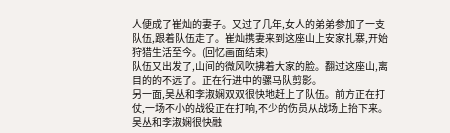人便成了崔灿的妻子。又过了几年,女人的弟弟参加了一支队伍,跟着队伍走了。崔灿携妻来到这座山上安家扎寨,开始狩猎生活至今。(回忆画面结束)
队伍又出发了,山间的微风吹拂着大家的脸。翻过这座山,离目的的不远了。正在行进中的骡马队剪影。
另一面,吴丛和李淑娴双双很快地赶上了队伍。前方正在打仗,一场不小的战役正在打响,不少的伤员从战场上抬下来。吴丛和李淑娴很快融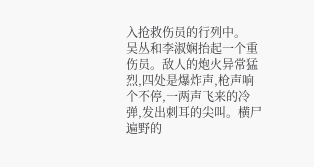入抢救伤员的行列中。
吴丛和李淑娴抬起一个重伤员。敌人的炮火异常猛烈,四处是爆炸声,枪声响个不停,一两声飞来的冷弹,发出刺耳的尖叫。横尸遍野的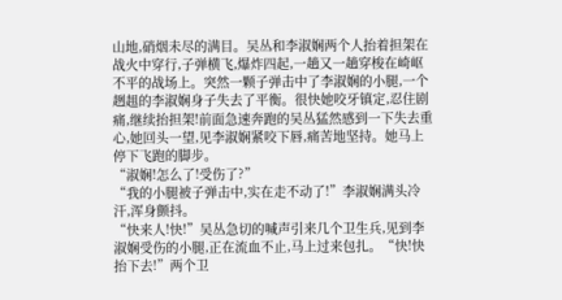山地,硝烟未尽的满目。吴丛和李淑娴两个人抬着担架在战火中穿行,子弹横飞,爆炸四起,一趟又一趟穿梭在崎岖不平的战场上。突然一颗子弹击中了李淑娴的小腿,一个趔趄的李淑娴身子失去了平衡。很快她咬牙镇定,忍住剧痛,继续抬担架!前面急速奔跑的吴丛猛然感到一下失去重心,她回头一望,见李淑娴紧咬下唇,痛苦地坚持。她马上停下飞跑的脚步。
“淑娴!怎么了!受伤了?”
“我的小腿被子弹击中,实在走不动了!”李淑娴满头冷汗,浑身颤抖。
“快来人!快!”吴丛急切的喊声引来几个卫生兵,见到李淑娴受伤的小腿,正在流血不止,马上过来包扎。“快!快抬下去!”两个卫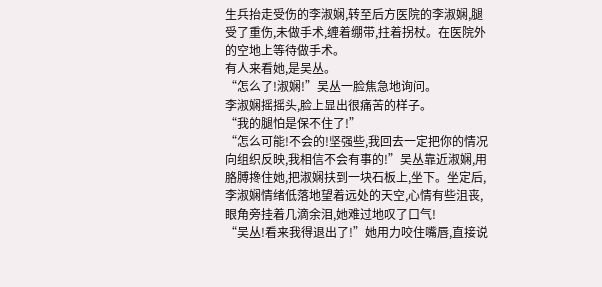生兵抬走受伤的李淑娴,转至后方医院的李淑娴,腿受了重伤,未做手术,缠着绷带,拄着拐杖。在医院外的空地上等待做手术。
有人来看她,是吴丛。
“怎么了!淑娴!”吴丛一脸焦急地询问。
李淑娴摇摇头,脸上显出很痛苦的样子。
“我的腿怕是保不住了!”
“怎么可能!不会的!坚强些,我回去一定把你的情况向组织反映,我相信不会有事的!”吴丛靠近淑娴,用胳膊搀住她,把淑娴扶到一块石板上,坐下。坐定后,李淑娴情绪低落地望着远处的天空,心情有些沮丧,眼角旁挂着几滴余泪,她难过地叹了口气!
“吴丛!看来我得退出了!”她用力咬住嘴唇,直接说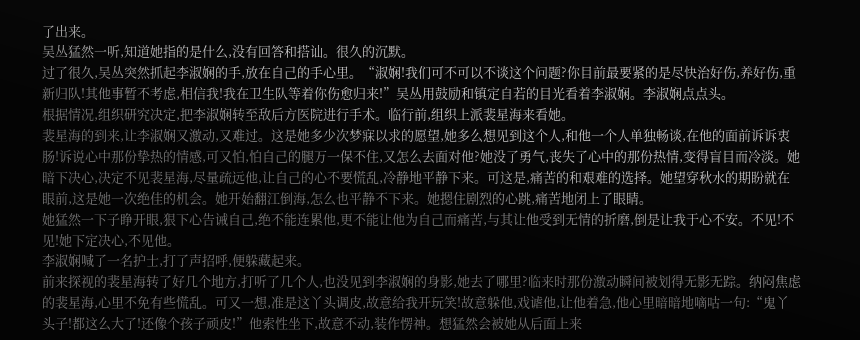了出来。
吴丛猛然一听,知道她指的是什么,没有回答和搭讪。很久的沉默。
过了很久,吴丛突然抓起李淑娴的手,放在自己的手心里。“淑娴!我们可不可以不谈这个问题?你目前最要紧的是尽快治好伤,养好伤,重新归队!其他事暂不考虑,相信我!我在卫生队等着你伤愈归来!”吴丛用鼓励和镇定自若的目光看着李淑娴。李淑娴点点头。
根据情况,组织研究决定,把李淑娴转至敌后方医院进行手术。临行前,组织上派裴星海来看她。
裴星海的到来,让李淑娴又激动,又难过。这是她多少次梦寐以求的愿望,她多么想见到这个人,和他一个人单独畅谈,在他的面前诉诉衷肠!诉说心中那份挚热的情感,可又怕,怕自己的腿万一保不住,又怎么去面对他?她没了勇气,丧失了心中的那份热情,变得盲目而冷淡。她暗下决心,决定不见裴星海,尽量疏远他,让自己的心不要慌乱,冷静地平静下来。可这是,痛苦的和艰难的选择。她望穿秋水的期盼就在眼前,这是她一次绝佳的机会。她开始翻江倒海,怎么也平静不下来。她摁住剧烈的心跳,痛苦地闭上了眼睛。
她猛然一下子睁开眼,狠下心告诫自己,绝不能连累他,更不能让他为自己而痛苦,与其让他受到无情的折磨,倒是让我于心不安。不见!不见!她下定决心,不见他。
李淑娴喊了一名护士,打了声招呼,便躲藏起来。
前来探视的裴星海转了好几个地方,打听了几个人,也没见到李淑娴的身影,她去了哪里?临来时那份激动瞬间被划得无影无踪。纳闷焦虑的裴星海,心里不免有些慌乱。可又一想,准是这丫头调皮,故意给我开玩笑!故意躲他,戏谑他,让他着急,他心里暗暗地嘀咕一句:“鬼丫头子!都这么大了!还像个孩子顽皮!”他索性坐下,故意不动,装作愣神。想猛然会被她从后面上来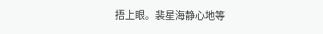捂上眼。裴星海静心地等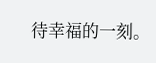待幸福的一刻。